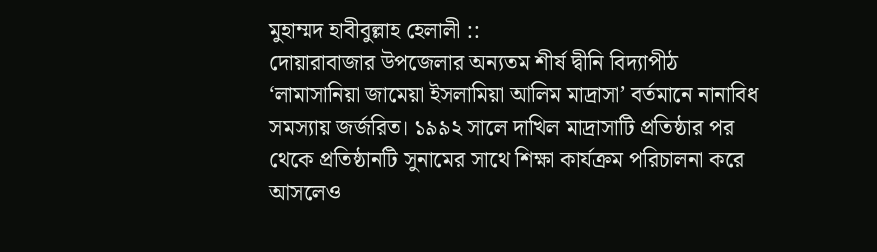মুহাম্মদ হাবীবুল্লাহ হেলালী ::
দোয়ারাবাজার উপজেলার অন্যতম শীর্ষ দ্বীনি বিদ্যাপীঠ ‘লামাসানিয়া জামেয়া ইসলামিয়া আলিম মাদ্রাসা’ বর্তমানে নানাবিধ সমস্যায় জর্জরিত। ১৯৯২ সালে দাখিল মাদ্রাসাটি প্রতিষ্ঠার পর থেকে প্রতিষ্ঠানটি সুনামের সাথে শিক্ষা কার্যক্রম পরিচালনা করে আসলেও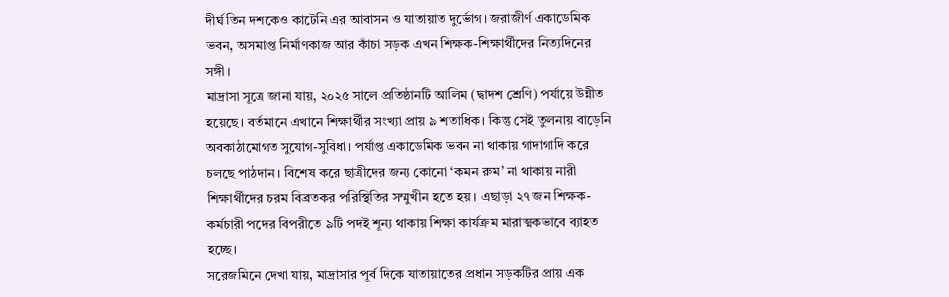দীর্ঘ তিন দশকেও কাটেনি এর আবাসন ও যাতায়াত দুর্ভোগ। জরাজীর্ণ একাডেমিক ভবন, অসমাপ্ত নির্মাণকাজ আর কাঁচা সড়ক এখন শিক্ষক-শিক্ষার্থীদের নিত্যদিনের সঙ্গী।
মাদ্রাসা সূত্রে জানা যায়, ২০২৫ সালে প্রতিষ্ঠানটি আলিম (দ্বাদশ শ্রেণি) পর্যায়ে উন্নীত হয়েছে। বর্তমানে এখানে শিক্ষার্থীর সংখ্যা প্রায় ৯ শতাধিক। কিন্তু সেই তুলনায় বাড়েনি অবকাঠামোগত সুযোগ-সুবিধা। পর্যাপ্ত একাডেমিক ভবন না থাকায় গাদাগাদি করে চলছে পাঠদান। বিশেষ করে ছাত্রীদের জন্য কোনো ‘কমন রুম’ না থাকায় নারী শিক্ষার্থীদের চরম বিব্রতকর পরিস্থিতির সম্মুখীন হতে হয়। এছাড়া ২৭ জন শিক্ষক-কর্মচারী পদের বিপরীতে ৯টি পদই শূন্য থাকায় শিক্ষা কার্যক্রম মারাত্মকভাবে ব্যাহত হচ্ছে।
সরেজমিনে দেখা যায়, মাদ্রাসার পূর্ব দিকে যাতায়াতের প্রধান সড়কটির প্রায় এক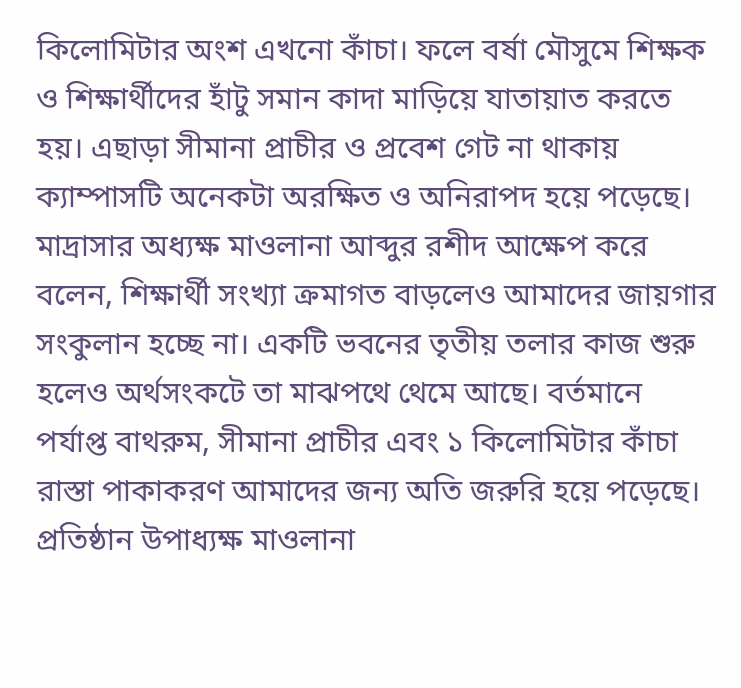কিলোমিটার অংশ এখনো কাঁচা। ফলে বর্ষা মৌসুমে শিক্ষক ও শিক্ষার্থীদের হাঁটু সমান কাদা মাড়িয়ে যাতায়াত করতে হয়। এছাড়া সীমানা প্রাচীর ও প্রবেশ গেট না থাকায় ক্যাম্পাসটি অনেকটা অরক্ষিত ও অনিরাপদ হয়ে পড়েছে।
মাদ্রাসার অধ্যক্ষ মাওলানা আব্দুর রশীদ আক্ষেপ করে বলেন, শিক্ষার্থী সংখ্যা ক্রমাগত বাড়লেও আমাদের জায়গার সংকুলান হচ্ছে না। একটি ভবনের তৃতীয় তলার কাজ শুরু হলেও অর্থসংকটে তা মাঝপথে থেমে আছে। বর্তমানে পর্যাপ্ত বাথরুম, সীমানা প্রাচীর এবং ১ কিলোমিটার কাঁচা রাস্তা পাকাকরণ আমাদের জন্য অতি জরুরি হয়ে পড়েছে।
প্রতিষ্ঠান উপাধ্যক্ষ মাওলানা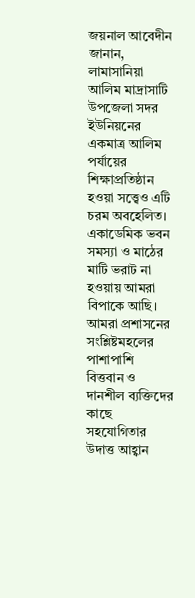জয়নাল আবেদীন জানান, লামাসানিয়া আলিম মাদ্রাসাটি উপজেলা সদর ইউনিয়নের একমাত্র আলিম পর্যায়ের শিক্ষাপ্রতিষ্ঠান হওয়া সত্ত্বেও এটি চরম অবহেলিত। একাডেমিক ভবন সমস্যা ও মাঠের মাটি ভরাট না হওয়ায় আমরা বিপাকে আছি। আমরা প্রশাসনের সংশ্লিষ্টমহলের পাশাপাশি বিত্তবান ও দানশীল ব্যক্তিদের কাছে সহযোগিতার উদাত্ত আহ্বান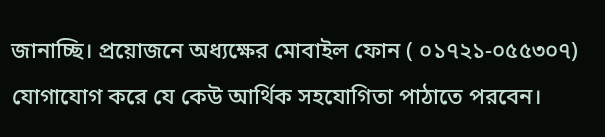জানাচ্ছি। প্রয়োজনে অধ্যক্ষের মোবাইল ফোন ( ০১৭২১-০৫৫৩০৭) যোগাযোগ করে যে কেউ আর্থিক সহযোগিতা পাঠাতে পরবেন।